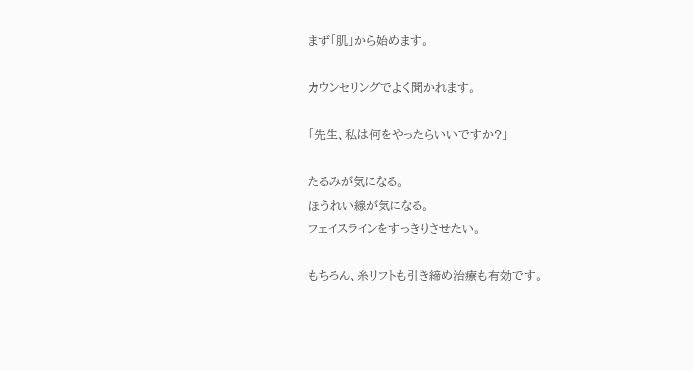まず「肌」から始めます。

カウンセリングでよく聞かれます。

「先生、私は何をやったらいいですか?」

たるみが気になる。
ほうれい線が気になる。
フェイスラインをすっきりさせたい。

もちろん、糸リフトも引き締め治療も有効です。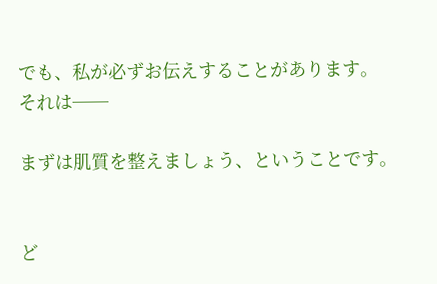でも、私が必ずお伝えすることがあります。
それは──

まずは肌質を整えましょう、ということです。


ど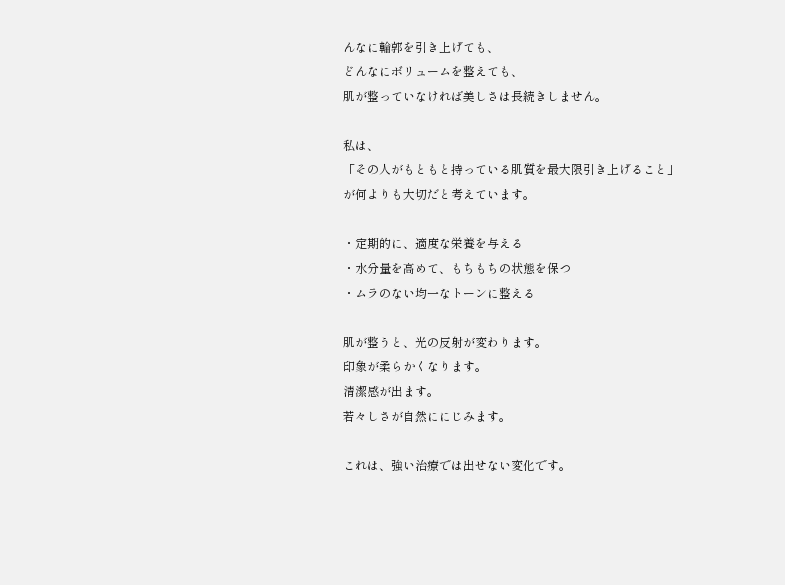んなに輪郭を引き上げても、
どんなにボリュームを整えても、
肌が整っていなければ美しさは長続きしません。

私は、
「その人がもともと持っている肌質を最大限引き上げること」
が何よりも大切だと考えています。

・定期的に、適度な栄養を与える
・水分量を高めて、もちもちの状態を保つ
・ムラのない均一なトーンに整える

肌が整うと、光の反射が変わります。
印象が柔らかくなります。
清潔感が出ます。
若々しさが自然ににじみます。

これは、強い治療では出せない変化です。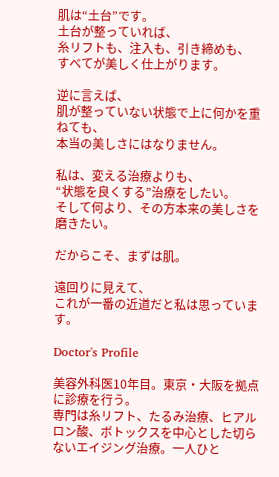肌は“土台”です。
土台が整っていれば、
糸リフトも、注入も、引き締めも、
すべてが美しく仕上がります。

逆に言えば、
肌が整っていない状態で上に何かを重ねても、
本当の美しさにはなりません。

私は、変える治療よりも、
“状態を良くする”治療をしたい。
そして何より、その方本来の美しさを磨きたい。

だからこそ、まずは肌。

遠回りに見えて、
これが一番の近道だと私は思っています。

Doctor's Profile

美容外科医10年目。東京・大阪を拠点に診療を行う。
専門は糸リフト、たるみ治療、ヒアルロン酸、ボトックスを中心とした切らないエイジング治療。一人ひと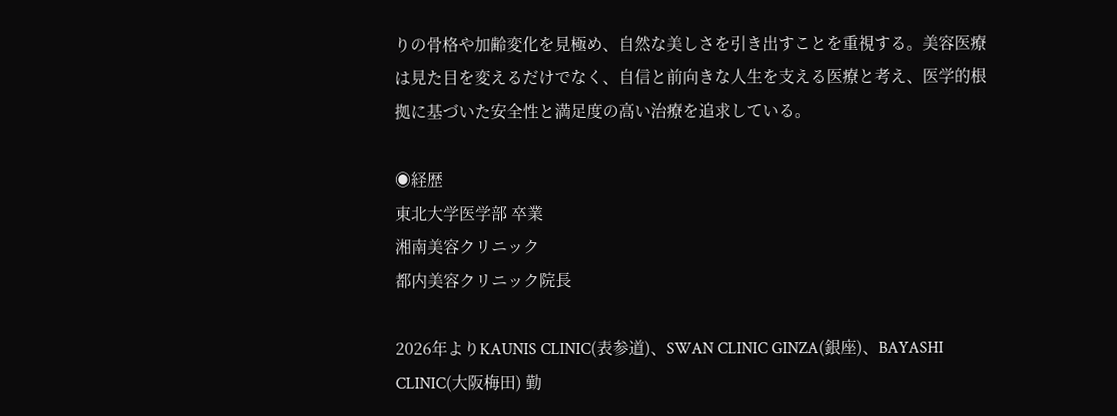りの骨格や加齢変化を見極め、自然な美しさを引き出すことを重視する。美容医療は見た目を変えるだけでなく、自信と前向きな人生を支える医療と考え、医学的根拠に基づいた安全性と満足度の高い治療を追求している。

◉経歴
東北大学医学部 卒業
湘南美容クリニック
都内美容クリニック院長

2026年よりKAUNIS CLINIC(表参道)、SWAN CLINIC GINZA(銀座)、BAYASHI CLINIC(大阪梅田) 勤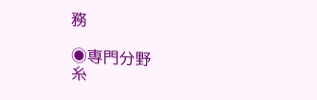務

◉専門分野
糸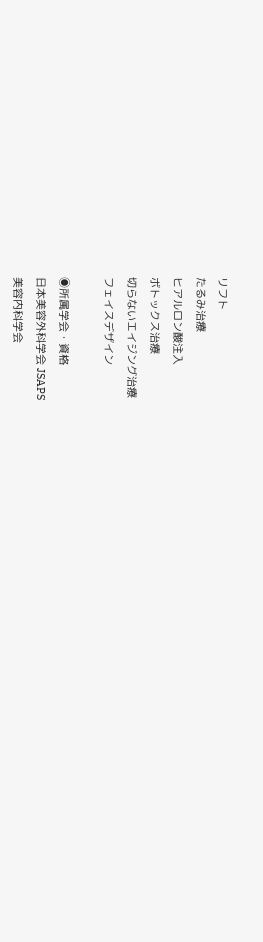リフト
たるみ治療
ヒアルロン酸注入
ボトックス治療
切らないエイジング治療
フェイスデザイン

◉所属学会・資格
日本美容外科学会 JSAPS
美容内科学会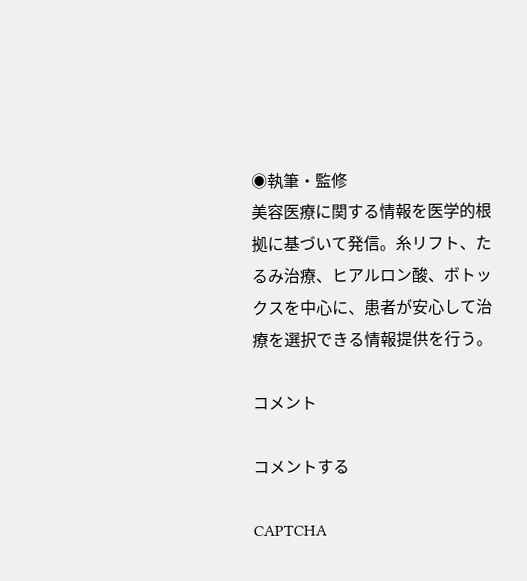◉執筆・監修
美容医療に関する情報を医学的根拠に基づいて発信。糸リフト、たるみ治療、ヒアルロン酸、ボトックスを中心に、患者が安心して治療を選択できる情報提供を行う。

コメント

コメントする

CAPTCHA